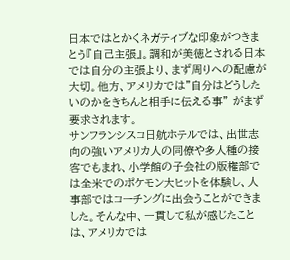日本ではとかくネガティブな印象がつきまとう『自己主張』。調和が美徳とされる日本では自分の主張より、まず周りへの配慮が大切。他方、アメリカでは"自分はどうしたいのかをきちんと相手に伝える事” がまず要求されます。
サンフランシスコ日航ホテルでは、出世志向の強いアメリカ人の同僚や多人種の接客でもまれ、小学館の子会社の版権部では全米でのポケモン大ヒットを体験し、人事部ではコーチングに出会うことができました。そんな中、一貫して私が感じたことは、アメリカでは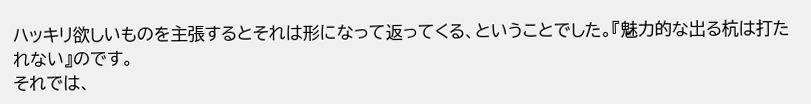ハッキリ欲しいものを主張するとそれは形になって返ってくる、ということでした。『魅力的な出る杭は打たれない』のです。
それでは、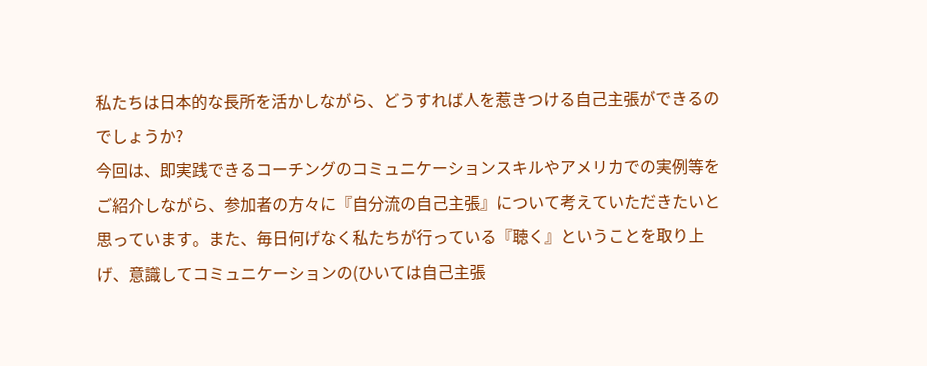私たちは日本的な長所を活かしながら、どうすれば人を惹きつける自己主張ができるのでしょうか?
今回は、即実践できるコーチングのコミュニケーションスキルやアメリカでの実例等をご紹介しながら、参加者の方々に『自分流の自己主張』について考えていただきたいと思っています。また、毎日何げなく私たちが行っている『聴く』ということを取り上げ、意識してコミュニケーションの(ひいては自己主張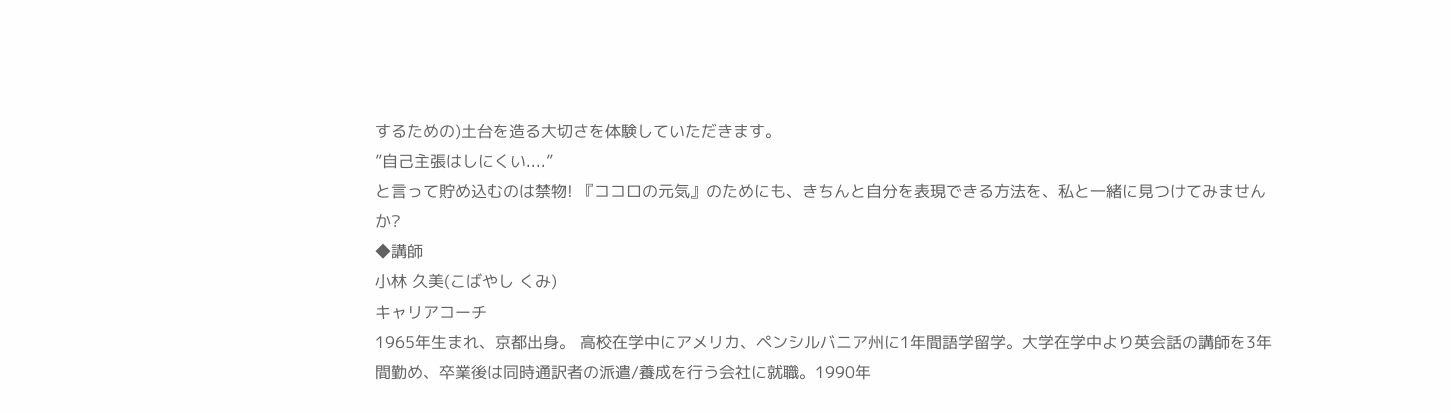するための)土台を造る大切さを体験していただきます。
”自己主張はしにくい....”
と言って貯め込むのは禁物! 『ココロの元気』のためにも、きちんと自分を表現できる方法を、私と一緒に見つけてみませんか?
◆講師
小林 久美(こばやし くみ)
キャリアコーチ
1965年生まれ、京都出身。 高校在学中にアメリカ、ペンシルバニア州に1年間語学留学。大学在学中より英会話の講師を3年間勤め、卒業後は同時通訳者の派遣/養成を行う会社に就職。1990年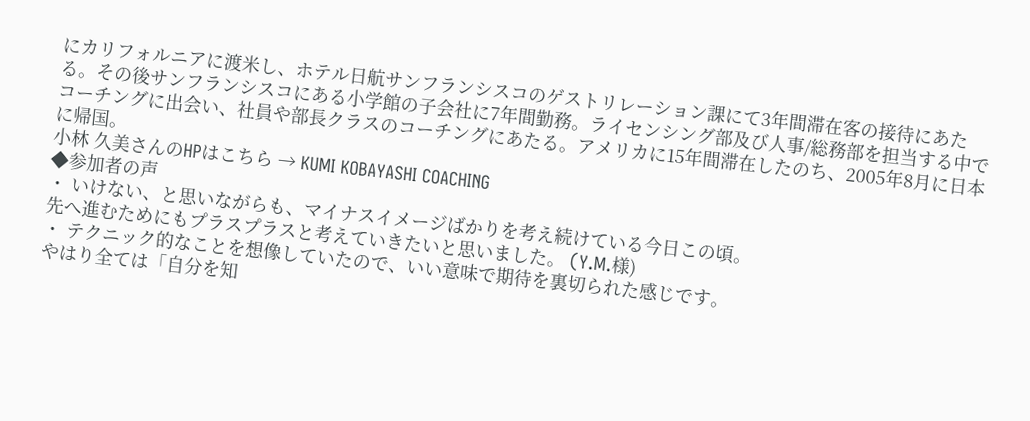にカリフォルニアに渡米し、ホテル日航サンフランシスコのゲストリレーション課にて3年間滞在客の接待にあたる。その後サンフランシスコにある小学館の子会社に7年間勤務。ライセンシング部及び人事/総務部を担当する中でコーチングに出会い、社員や部長クラスのコーチングにあたる。アメリカに15年間滞在したのち、2005年8月に日本に帰国。
小林 久美さんのHPはこちら → KUMI KOBAYASHI COACHING
◆参加者の声
・ いけない、と思いながらも、マイナスイメージばかりを考え続けている今日この頃。
先へ進むためにもプラスプラスと考えていきたいと思いました。 (Y.M.様)
・ テクニック的なことを想像していたので、いい意味で期待を裏切られた感じです。
やはり全ては「自分を知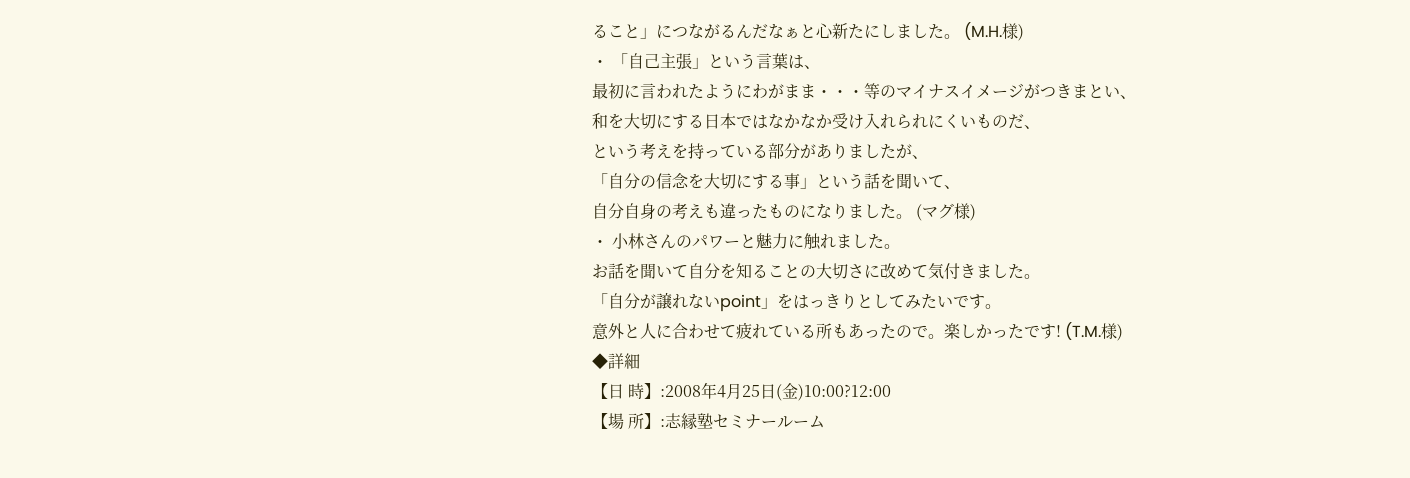ること」につながるんだなぁと心新たにしました。 (M.H.様)
・ 「自己主張」という言葉は、
最初に言われたようにわがまま・・・等のマイナスイメージがつきまとい、
和を大切にする日本ではなかなか受け入れられにくいものだ、
という考えを持っている部分がありましたが、
「自分の信念を大切にする事」という話を聞いて、
自分自身の考えも違ったものになりました。 (マグ様)
・ 小林さんのパワーと魅力に触れました。
お話を聞いて自分を知ることの大切さに改めて気付きました。
「自分が譲れないpoint」をはっきりとしてみたいです。
意外と人に合わせて疲れている所もあったので。楽しかったです! (T.M.様)
◆詳細
【日 時】:2008年4月25日(金)10:00?12:00
【場 所】:志縁塾セミナールーム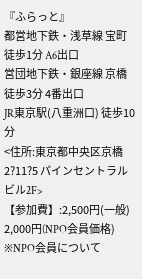『ふらっと』
都営地下鉄・浅草線 宝町 徒歩1分 A6出口
営団地下鉄・銀座線 京橋 徒歩3分 4番出口
JR東京駅(八重洲口) 徒歩10分
<住所:東京都中央区京橋2?11?5 パインセントラルビル2F>
【参加費】:2,500円(一般)
2,000円(NPO会員価格)
※NPO会員について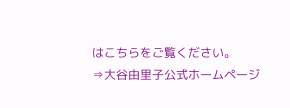はこちらをご覧ください。
⇒大谷由里子公式ホームページ